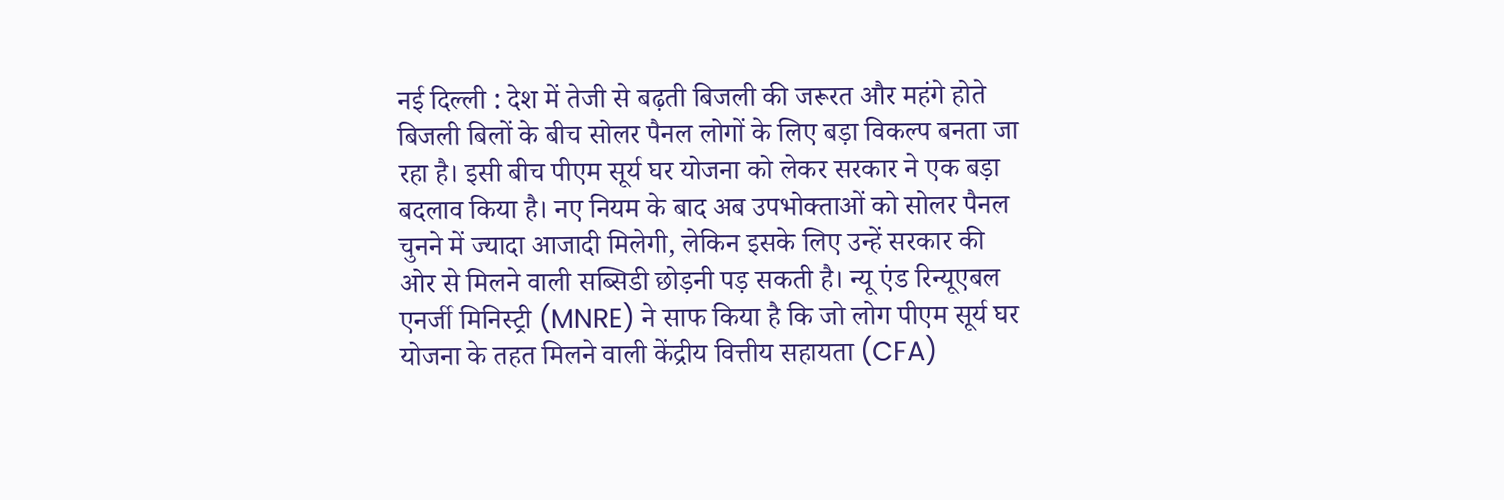नई दिल्ली : देश में तेजी से बढ़ती बिजली की जरूरत और महंगे होते बिजली बिलों के बीच सोलर पैनल लोगों के लिए बड़ा विकल्प बनता जा रहा है। इसी बीच पीएम सूर्य घर योजना को लेकर सरकार ने एक बड़ा बदलाव किया है। नए नियम के बाद अब उपभोक्ताओं को सोलर पैनल चुनने में ज्यादा आजादी मिलेगी, लेकिन इसके लिए उन्हें सरकार की ओर से मिलने वाली सब्सिडी छोड़नी पड़ सकती है। न्यू एंड रिन्यूएबल एनर्जी मिनिस्ट्री (MNRE) ने साफ किया है कि जो लोग पीएम सूर्य घर योजना के तहत मिलने वाली केंद्रीय वित्तीय सहायता (CFA)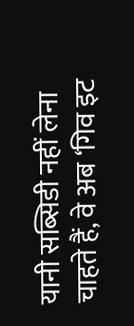यानी सब्सिडी नहीं लेना चाहते हैं, वे अब ‘गिव इट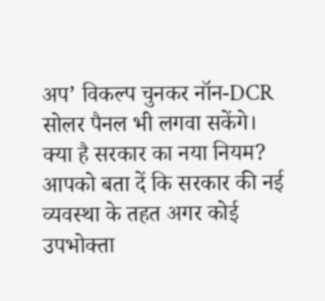अप’ विकल्प चुनकर नॉन-DCR सोलर पैनल भी लगवा सकेंगे।
क्या है सरकार का नया नियम?
आपको बता दें कि सरकार की नई व्यवस्था के तहत अगर कोई उपभोक्ता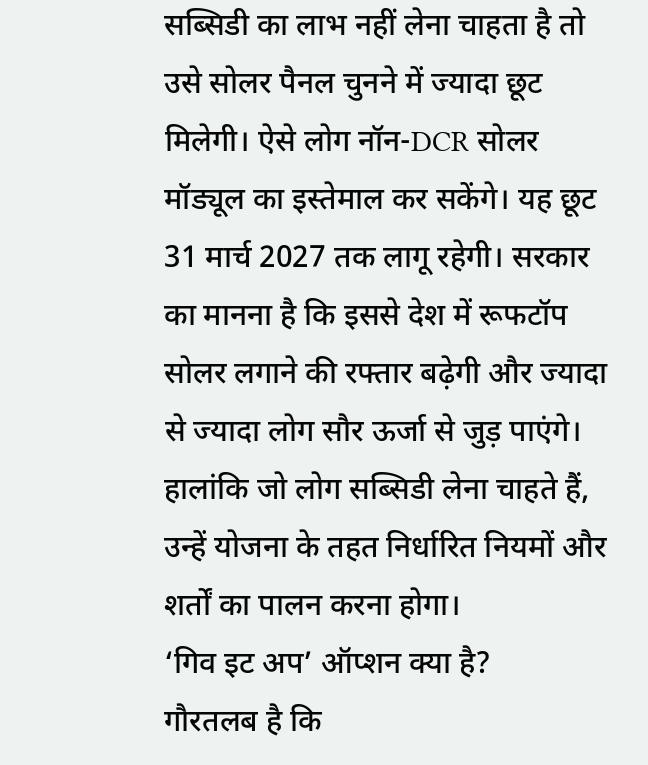सब्सिडी का लाभ नहीं लेना चाहता है तो उसे सोलर पैनल चुनने में ज्यादा छूट मिलेगी। ऐसे लोग नॉन-DCR सोलर मॉड्यूल का इस्तेमाल कर सकेंगे। यह छूट 31 मार्च 2027 तक लागू रहेगी। सरकार का मानना है कि इससे देश में रूफटॉप सोलर लगाने की रफ्तार बढ़ेगी और ज्यादा से ज्यादा लोग सौर ऊर्जा से जुड़ पाएंगे। हालांकि जो लोग सब्सिडी लेना चाहते हैं, उन्हें योजना के तहत निर्धारित नियमों और शर्तों का पालन करना होगा।
‘गिव इट अप’ ऑप्शन क्या है?
गौरतलब है कि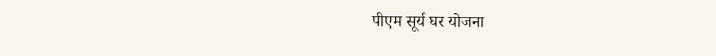पीएम सूर्य घर योजना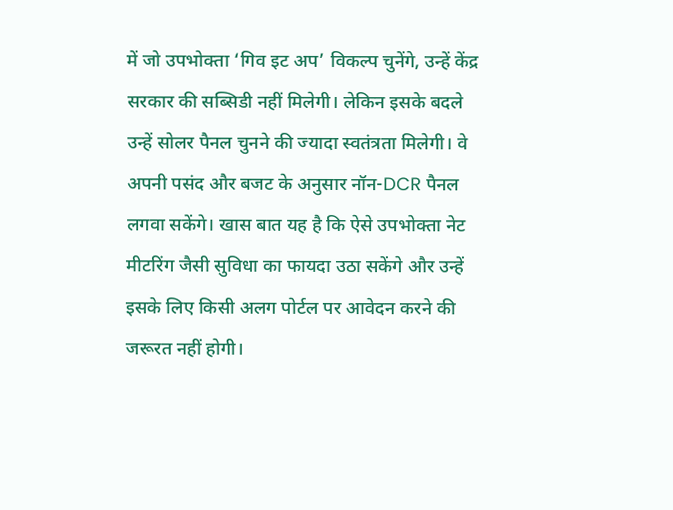में जो उपभोक्ता ‘गिव इट अप’ विकल्प चुनेंगे, उन्हें केंद्र सरकार की सब्सिडी नहीं मिलेगी। लेकिन इसके बदले उन्हें सोलर पैनल चुनने की ज्यादा स्वतंत्रता मिलेगी। वे अपनी पसंद और बजट के अनुसार नॉन-DCR पैनल लगवा सकेंगे। खास बात यह है कि ऐसे उपभोक्ता नेट मीटरिंग जैसी सुविधा का फायदा उठा सकेंगे और उन्हें इसके लिए किसी अलग पोर्टल पर आवेदन करने की जरूरत नहीं होगी।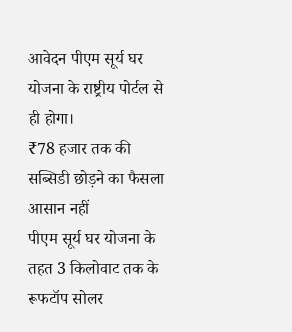आवेदन पीएम सूर्य घर योजना के राष्ट्रीय पोर्टल से ही होगा।
₹78 हजार तक की सब्सिडी छोड़ने का फैसला आसान नहीं
पीएम सूर्य घर योजना के तहत 3 किलोवाट तक के रूफटॉप सोलर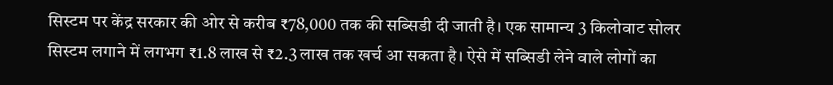सिस्टम पर केंद्र सरकार की ओर से करीब ₹78,000 तक की सब्सिडी दी जाती है। एक सामान्य 3 किलोवाट सोलर सिस्टम लगाने में लगभग ₹1.8 लाख से ₹2.3 लाख तक खर्च आ सकता है। ऐसे में सब्सिडी लेने वाले लोगों का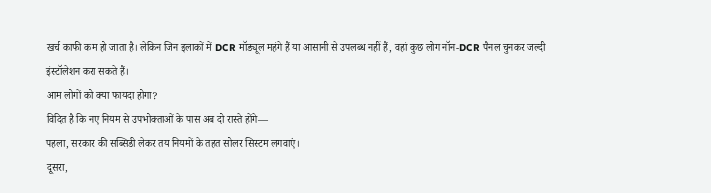खर्च काफी कम हो जाता है। लेकिन जिन इलाकों में DCR मॉड्यूल महंगे हैं या आसानी से उपलब्ध नहीं हैं, वहां कुछ लोग नॉन-DCR पैनल चुनकर जल्दी इंस्टॉलेशन करा सकते हैं।
आम लोगों को क्या फायदा होगा?
विदित है कि नए नियम से उपभोक्ताओं के पास अब दो रास्ते होंगे—
पहला, सरकार की सब्सिडी लेकर तय नियमों के तहत सोलर सिस्टम लगवाएं।
दूसरा,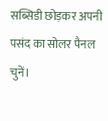सब्सिडी छोड़कर अपनी पसंद का सोलर पैनल चुनें।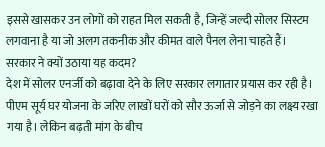इससे खासकर उन लोगों को राहत मिल सकती है, जिन्हें जल्दी सोलर सिस्टम लगवाना है या जो अलग तकनीक और कीमत वाले पैनल लेना चाहते हैं।
सरकार ने क्यों उठाया यह कदम?
देश में सोलर एनर्जी को बढ़ावा देने के लिए सरकार लगातार प्रयास कर रही है। पीएम सूर्य घर योजना के जरिए लाखों घरों को सौर ऊर्जा से जोड़ने का लक्ष्य रखा गया है। लेकिन बढ़ती मांग के बीच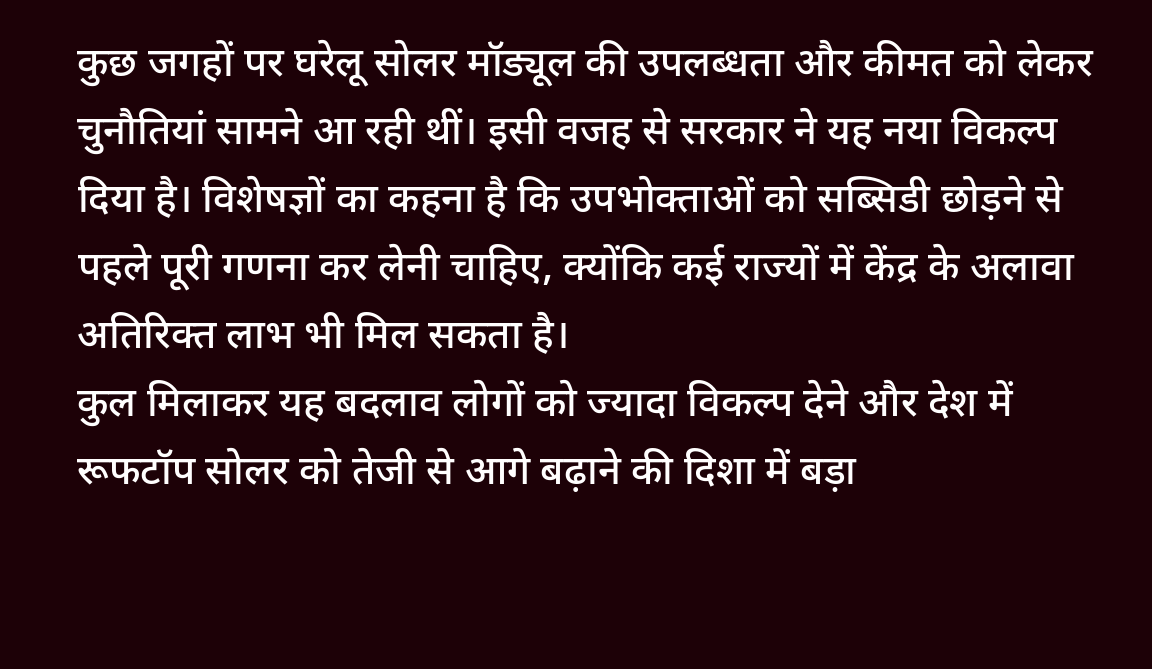कुछ जगहों पर घरेलू सोलर मॉड्यूल की उपलब्धता और कीमत को लेकर चुनौतियां सामने आ रही थीं। इसी वजह से सरकार ने यह नया विकल्प दिया है। विशेषज्ञों का कहना है कि उपभोक्ताओं को सब्सिडी छोड़ने से पहले पूरी गणना कर लेनी चाहिए, क्योंकि कई राज्यों में केंद्र के अलावा अतिरिक्त लाभ भी मिल सकता है।
कुल मिलाकर यह बदलाव लोगों को ज्यादा विकल्प देने और देश में रूफटॉप सोलर को तेजी से आगे बढ़ाने की दिशा में बड़ा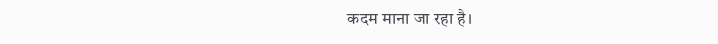कदम माना जा रहा है।